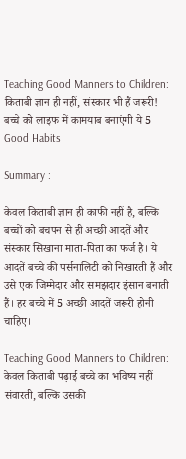Teaching Good Manners to Children: किताबी ज्ञान ही नहीं, संस्कार भी हैं जरूरी! बच्चे को लाइफ में कामयाब बनाएंगी ये 5 Good Habits

Summary :

केवल किताबी ज्ञान ही काफी नहीं है, बल्कि बच्चों को बचपन से ही अच्छी आदतें और संस्कार सिखाना माता-पिता का फर्ज है। ये आदतें बच्चे की पर्सनालिटी को निखारती हैं और उसे एक जिम्मेदार और समझदार इंसान बनाती हैं। हर बच्चे में 5 अच्छी आदतें जरूरी होनी चाहिए।

Teaching Good Manners to Children: केवल किताबी पढ़ाई बच्चे का भविष्य नहीं संवारती, बल्कि उसकी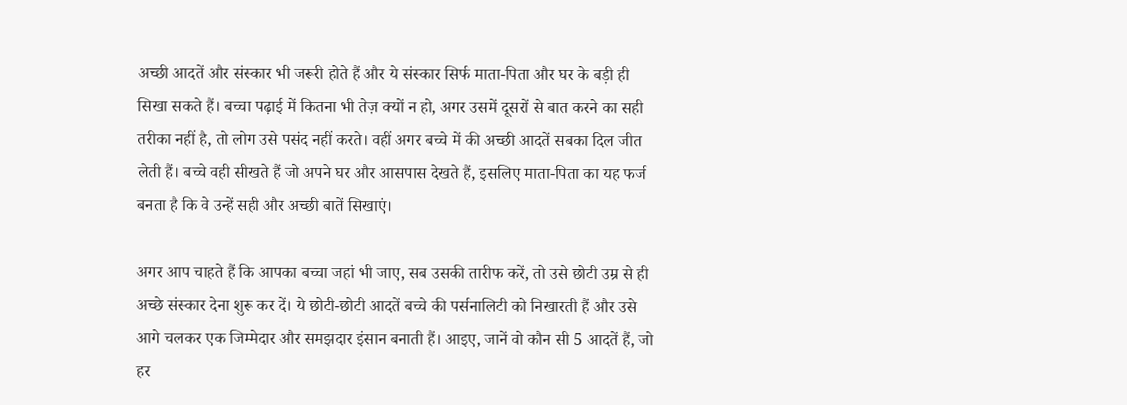अच्छी आदतें और संस्कार भी जरूरी होते हैं और ये संस्कार सिर्फ माता-पिता और घर के बड़ी ही सिखा सकते हैं। बच्चा पढ़ाई में कितना भी तेज़ क्यों न हो, अगर उसमें दूसरों से बात करने का सही तरीका नहीं है, तो लोग उसे पसंद नहीं करते। वहीं अगर बच्चे में की अच्छी आदतें सबका दिल जीत लेती हैं। बच्चे वही सीखते हैं जो अपने घर और आसपास देखते हैं, इसलिए माता-पिता का यह फर्ज बनता है कि वे उन्हें सही और अच्छी बातें सिखाएं।

अगर आप चाहते हैं कि आपका बच्चा जहां भी जाए, सब उसकी तारीफ करें, तो उसे छोटी उम्र से ही अच्छे संस्कार देना शुरू कर दें। ये छोटी-छोटी आदतें बच्चे की पर्सनालिटी को निखारती हैं और उसे आगे चलकर एक जिम्मेदार और समझदार इंसान बनाती हैं। आइए, जानें वो कौन सी 5 आदतें हैं, जो हर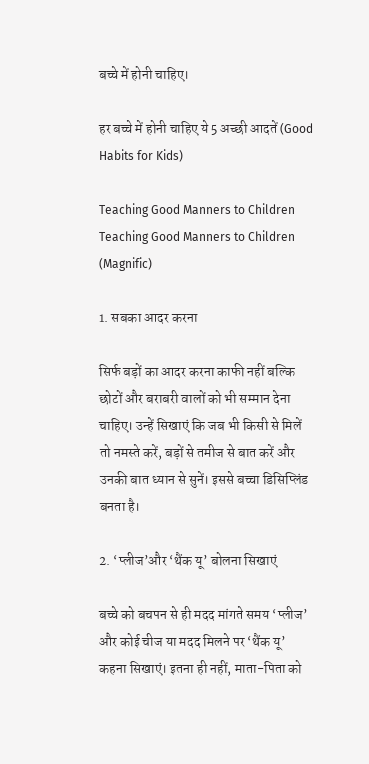बच्चे में होनी चाहिए।

हर बच्चे में होनी चाहिए ये 5 अच्छी आदतें (Good Habits for Kids)

Teaching Good Manners to Children
Teaching Good Manners to Children (Magnific)

1. सबका आदर करना

सिर्फ बड़ों का आदर करना काफी नहीं बल्कि छोटों और बराबरी वालों को भी सम्मान देना चाहिए। उन्हें सिखाएं कि जब भी किसी से मिलें तो नमस्ते करें, बड़ों से तमीज से बात करें और उनकी बात ध्यान से सुनें। इससे बच्चा डिसिप्लिंड बनता है।

2. ‘प्लीज’और ‘थैंक यू’ बोलना सिखाएं

बच्चे को बचपन से ही मदद मांगते समय ‘प्लीज’ और कोई चीज या मदद मिलने पर ‘थैंक यू’ कहना सिखाएं। इतना ही नहीं, माता-पिता को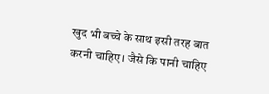खुद भी बच्चे के साथ इसी तरह बात करनी चाहिए। जैसे कि पानी चाहिए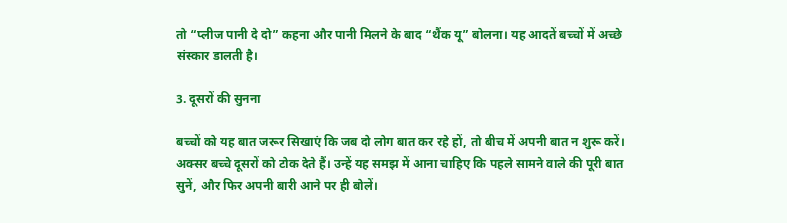तो “प्लीज पानी दे दो” कहना और पानी मिलने के बाद “थैंक यू” बोलना। यह आदतें बच्चों में अच्छे संस्कार डालती है।

3. दूसरों की सुनना

बच्चों को यह बात जरूर सिखाएं कि जब दो लोग बात कर रहे हों, तो बीच में अपनी बात न शुरू करें। अक्सर बच्चे दूसरों को टोक देते हैं। उन्हें यह समझ में आना चाहिए कि पहले सामने वाले की पूरी बात सुनें, और फिर अपनी बारी आने पर ही बोलें।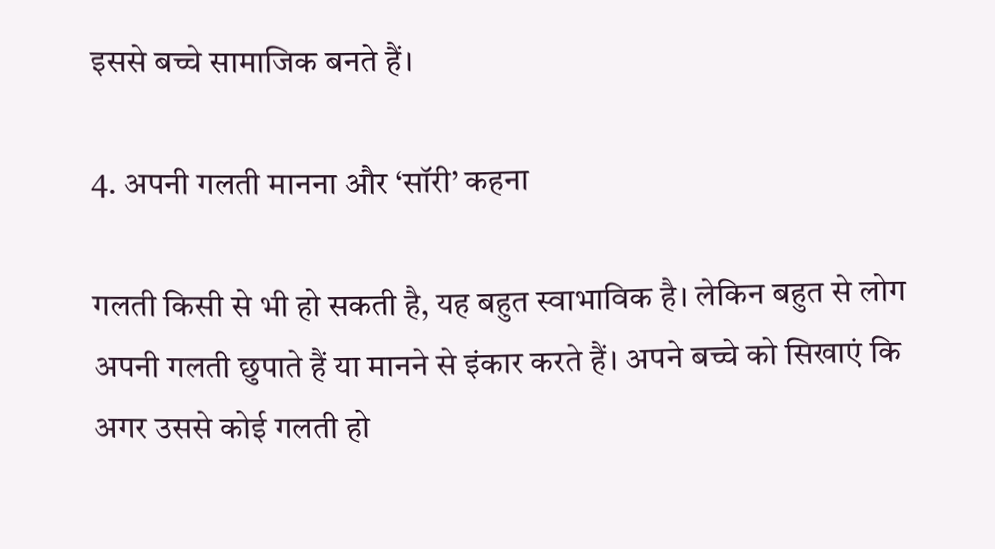इससे बच्चे सामाजिक बनते हैं।

4. अपनी गलती मानना और ‘सॉरी’ कहना

गलती किसी से भी हो सकती है, यह बहुत स्वाभाविक है। लेकिन बहुत से लोग अपनी गलती छुपाते हैं या मानने से इंकार करते हैं। अपने बच्चे को सिखाएं कि अगर उससे कोई गलती हो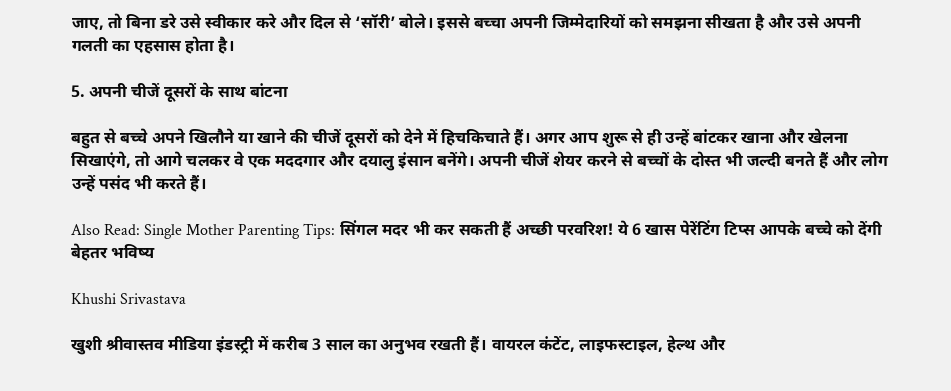जाए, तो बिना डरे उसे स्वीकार करे और दिल से ‘सॉरी’ बोले। इससे बच्चा अपनी जिम्मेदारियों को समझना सीखता है और उसे अपनी गलती का एहसास होता है।

5. अपनी चीजें दूसरों के साथ बांटना

बहुत से बच्चे अपने खिलौने या खाने की चीजें दूसरों को देने में हिचकिचाते हैं। अगर आप शुरू से ही उन्हें बांटकर खाना और खेलना सिखाएंगे, तो आगे चलकर वे एक मददगार और दयालु इंसान बनेंगे। अपनी चीजें शेयर करने से बच्चों के दोस्त भी जल्दी बनते हैं और लोग उन्हें पसंद भी करते हैं।

Also Read: Single Mother Parenting Tips: सिंगल मदर भी कर सकती हैं अच्छी परवरिश! ये 6 खास पेरेंटिंग टिप्स आपके बच्चे को देंगी बेहतर भविष्य

Khushi Srivastava

खुशी श्रीवास्तव मीडिया इंडस्ट्री में करीब 3 साल का अनुभव रखती हैं। वायरल कंटेंट, लाइफस्टाइल, हेल्थ और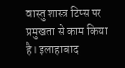वास्तु शास्त्र टिप्स पर प्रमुखता से काम किया है। इलाहाबाद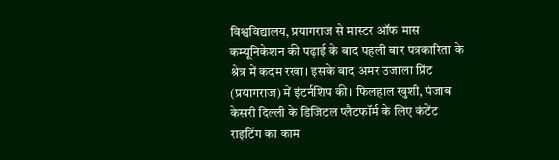विश्वविद्यालय, प्रयागराज से मास्टर ऑफ मास कम्यूनिकेशन की पढ़ाई के बाद पहली बार पत्रकारिता के श्रेत्र में कदम रखा। इसके बाद अमर उजाला प्रिंट (प्रयागराज) में इंटर्नशिप की। फिलहाल खुशी, पंजाब केसरी दिल्ली के डिजिटल प्लैटफॉर्म के लिए कंटेंट राइटिंग का काम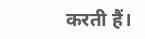करती हैं।